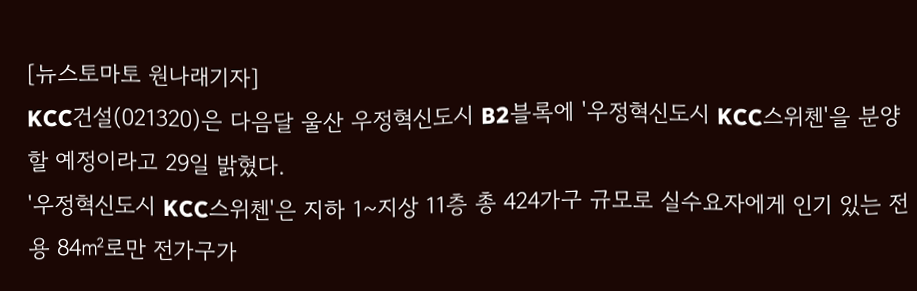[뉴스토마토 원나래기자]
KCC건설(021320)은 다음달 울산 우정혁신도시 B2블록에 '우정혁신도시 KCC스위첸'을 분양할 예정이라고 29일 밝혔다.
'우정혁신도시 KCC스위첸'은 지하 1~지상 11층 총 424가구 규모로 실수요자에게 인기 있는 전용 84㎡로만 전가구가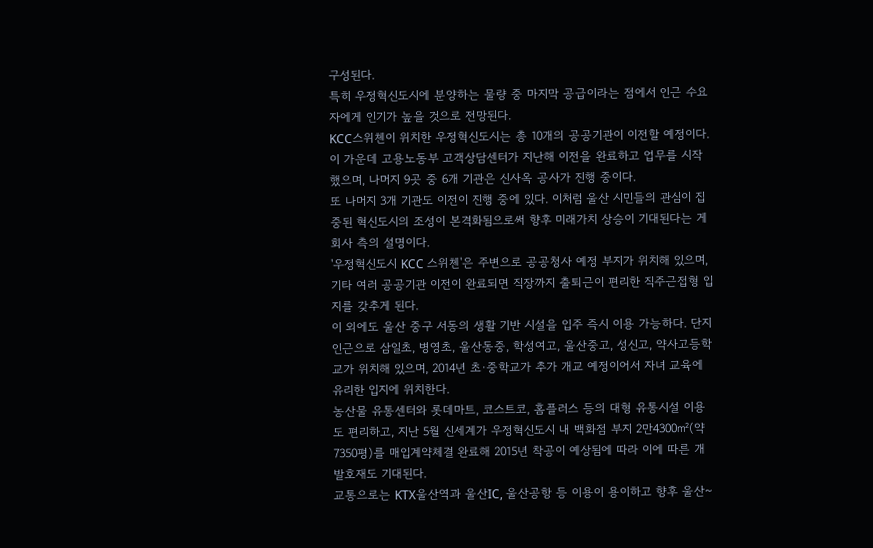구성된다.
특히 우정혁신도시에 분양하는 물량 중 마지막 공급이라는 점에서 인근 수요자에게 인기가 높을 것으로 전망된다.
KCC스위첸이 위치한 우정혁신도시는 총 10개의 공공기관이 이전할 예정이다. 이 가운데 고용노동부 고객상담센터가 지난해 이전을 완료하고 업무를 시작했으며, 나머지 9곳 중 6개 기관은 신사옥 공사가 진행 중이다.
또 나머지 3개 기관도 이전이 진행 중에 있다. 이처럼 울산 시민들의 관심이 집중된 혁신도시의 조성이 본격화됨으로써 향후 미래가치 상승이 기대된다는 게 회사 측의 설명이다.
'우정혁신도시 KCC 스위첸'은 주변으로 공공청사 예정 부지가 위치해 있으며, 기타 여러 공공기관 이전이 완료되면 직장까지 출퇴근이 편리한 직주근접형 입지를 갖추게 된다.
이 외에도 울산 중구 서동의 생활 기반 시설을 입주 즉시 이용 가능하다. 단지 인근으로 삼일초, 병영초, 울산동중, 학성여고, 울산중고, 성신고, 약사고등학교가 위치해 있으며, 2014년 초·중학교가 추가 개교 예정이어서 자녀 교육에 유리한 입지에 위치한다.
농산물 유통센터와 롯데마트, 코스트코, 홈플러스 등의 대형 유통시설 이용도 편리하고, 지난 5월 신세계가 우정혁신도시 내 백화점 부지 2만4300㎡(약 7350평)를 매입계약체결 완료해 2015년 착공이 예상됨에 따라 이에 따른 개발호재도 기대된다.
교통으로는 KTX울산역과 울산IC, 울산공항 등 이용이 용이하고 향후 울산~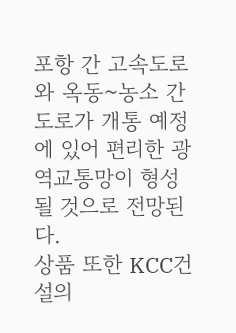포항 간 고속도로와 옥동~농소 간 도로가 개통 예정에 있어 편리한 광역교통망이 형성될 것으로 전망된다.
상품 또한 KCC건설의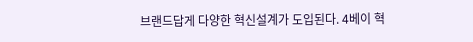브랜드답게 다양한 혁신설계가 도입된다. 4베이 혁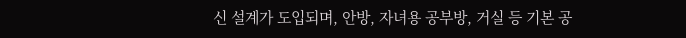신 설계가 도입되며, 안방, 자녀용 공부방, 거실 등 기본 공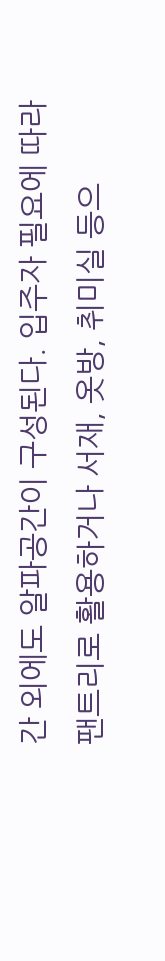간 외에도 알파공간이 구성된다. 입주자 필요에 따라 팬트리로 활용하거나 서재, 옷방, 취미실 등으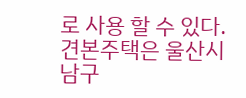로 사용 할 수 있다.
견본주택은 울산시 남구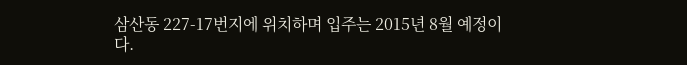삼산동 227-17번지에 위치하며 입주는 2015년 8월 예정이다.